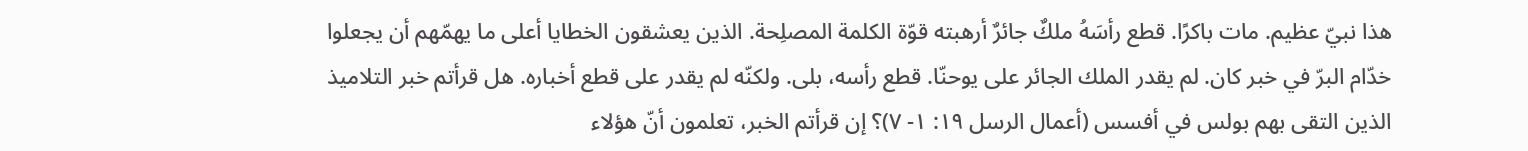هذا نبيّ عظيم. مات باكرًا. قطع رأسَهُ ملكٌ جائرٌ أرهبته قوّة الكلمة المصلِحة. الذين يعشقون الخطايا أعلى ما يهمّهم أن يجعلوا خدّام البرّ في خبر كان. لم يقدر الملك الجائر على يوحنّا. قطع رأسه، بلى. ولكنّه لم يقدر على قطع أخباره. هل قرأتم خبر التلاميذ الذين التقى بهم بولس في أفسس (أعمال الرسل ١٩: ١- ٧)؟ إن قرأتم الخبر، تعلمون أنّ هؤلاء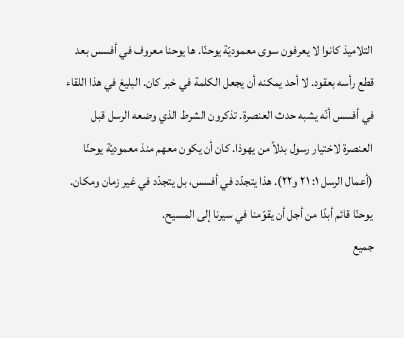التلاميذ كانوا لا يعرفون سوى معموديّة يوحنّا. ها يوحنا معروف في أفسس بعد قطع رأسه بعقود. لا أحد يمكنه أن يجعل الكلمة في خبر كان. البليغ في هذا اللقاء في أفسس أنّه يشبه حدث العنصرة. تذكرون الشرط الذي وضعه الرسل قبل العنصرة لاختيار رسول بدلاً من يهوذا. كان أن يكون معهم منذ معموديّة يوحنّا (أعمال الرسل ١: ٢١ و٢٢). هذا يتجدّد في أفسس، بل يتجدّد في غير زمان ومكان. يوحنّا قائم أبدًا من أجل أن يقوّمنا في سيرنا إلى المسيح.
جميع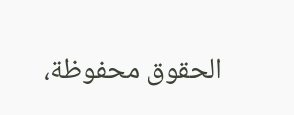الحقوق محفوظة،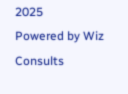2025
Powered by Wiz Consults